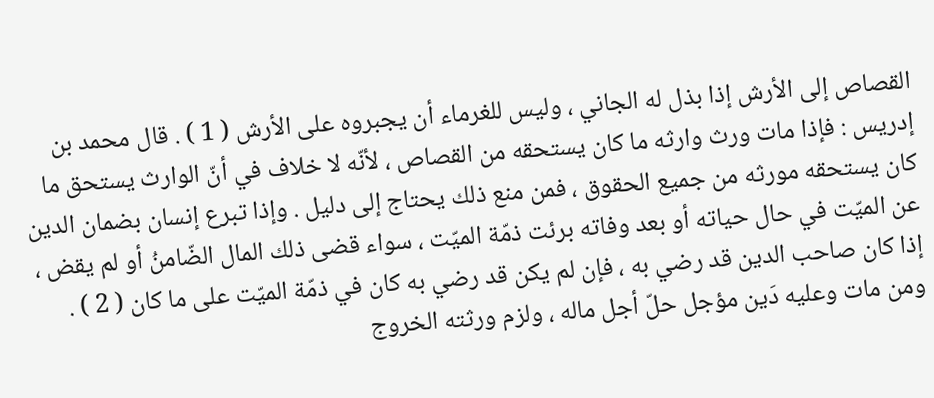القصاص إلى الأرش إذا بذل له الجاني ، وليس للغرماء أن يجبروه على الأرش ( 1 ) . قال محمد بن إدريس : فإذا مات ورث وارثه ما كان يستحقه من القصاص ، لأنّه لا خلاف في أنّ الوارث يستحق ما كان يستحقه مورثه من جميع الحقوق ، فمن منع ذلك يحتاج إلى دليل . وإذا تبرع إنسان بضمان الدين عن الميّت في حال حياته أو بعد وفاته برئت ذمّة الميّت ، سواء قضى ذلك المال الضّامنُ أو لم يقض ، إذا كان صاحب الدين قد رضي به ، فإن لم يكن قد رضي به كان في ذمّة الميّت على ما كان ( 2 ) . ومن مات وعليه دَين مؤجل حلّ أجل ماله ، ولزم ورثته الخروج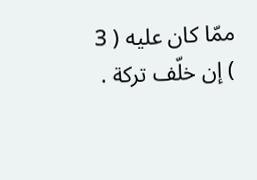ممّا كان عليه ( 3 ) إن خلّف تركة .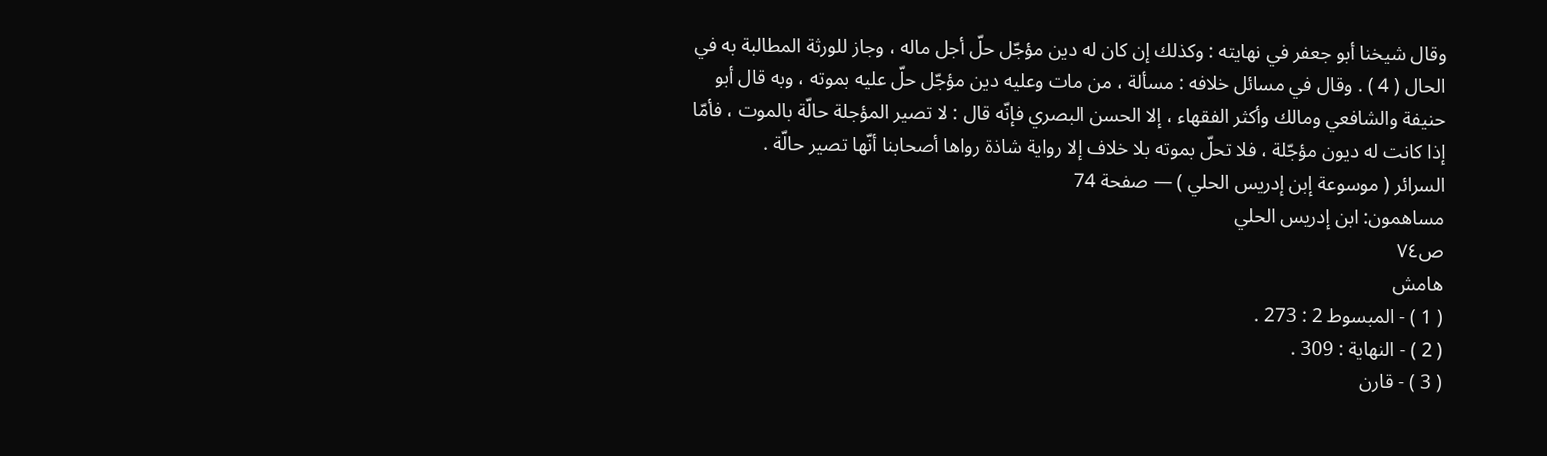وقال شيخنا أبو جعفر في نهايته : وكذلك إن كان له دين مؤجّل حلّ أجل ماله ، وجاز للورثة المطالبة به في الحال ( 4 ) . وقال في مسائل خلافه : مسألة ، من مات وعليه دين مؤجّل حلّ عليه بموته ، وبه قال أبو حنيفة والشافعي ومالك وأكثر الفقهاء ، إلا الحسن البصري فإنّه قال : لا تصير المؤجلة حالّة بالموت ، فأمّا إذا كانت له ديون مؤجّلة ، فلا تحلّ بموته بلا خلاف إلا رواية شاذة رواها أصحابنا أنّها تصير حالّة .
السرائر ( موسوعة إبن إدريس الحلي ) — صفحة 74
مساهمون: ابن إدريس الحلي
ص٧٤
هامش
( 1 ) - المبسوط 2 : 273 .
( 2 ) - النهاية : 309 .
( 3 ) - قارن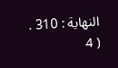النهاية : 310 .
( 4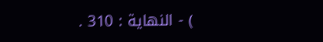) - النهاية : 310 .